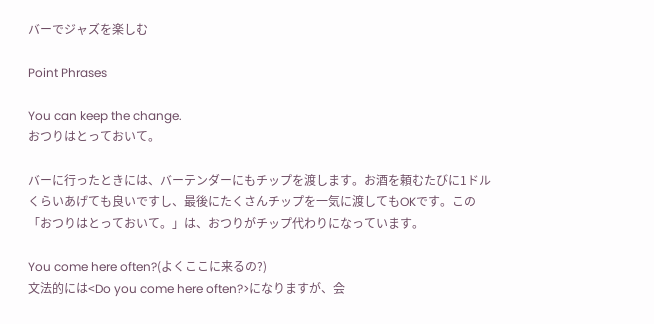バーでジャズを楽しむ

Point Phrases

You can keep the change.
おつりはとっておいて。

バーに行ったときには、バーテンダーにもチップを渡します。お酒を頼むたびに1ドルくらいあげても良いですし、最後にたくさんチップを一気に渡してもOKです。この「おつりはとっておいて。」は、おつりがチップ代わりになっています。

You come here often?(よくここに来るの?)
文法的には<Do you come here often?>になりますが、会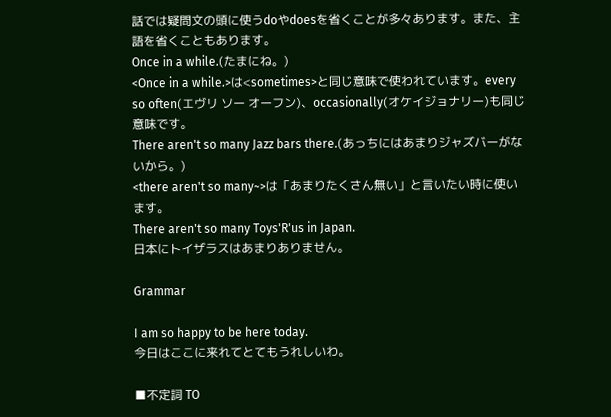話では疑問文の頭に使うdoやdoesを省くことが多々あります。また、主語を省くこともあります。
Once in a while.(たまにね。)
<Once in a while.>は<sometimes>と同じ意味で使われています。every so often(エヴリ ソー オーフン)、occasionally(オケイジョナリー)も同じ意味です。
There aren't so many Jazz bars there.(あっちにはあまりジャズバーがないから。)
<there aren't so many~>は「あまりたくさん無い」と言いたい時に使います。
There aren't so many Toys'R'us in Japan.
日本にトイザラスはあまりありません。

Grammar

I am so happy to be here today.
今日はここに来れてとてもうれしいわ。

■不定詞 TO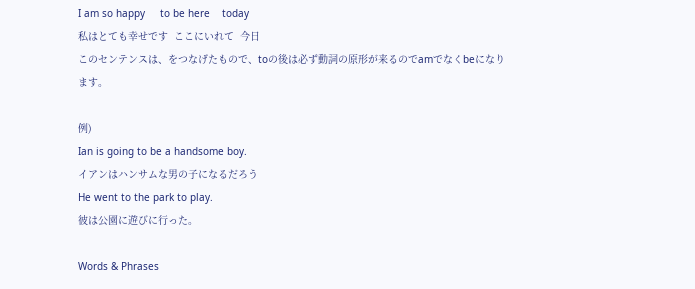I am so happy     to be here    today
私はとても幸せです  ここにいれて  今日
このセンテンスは、をつなげたもので、toの後は必ず動詞の原形が来るのでamでなくbeになります。

例)
Ian is going to be a handsome boy.
イアンはハンサムな男の子になるだろう
He went to the park to play.
彼は公園に遊びに行った。

Words & Phrases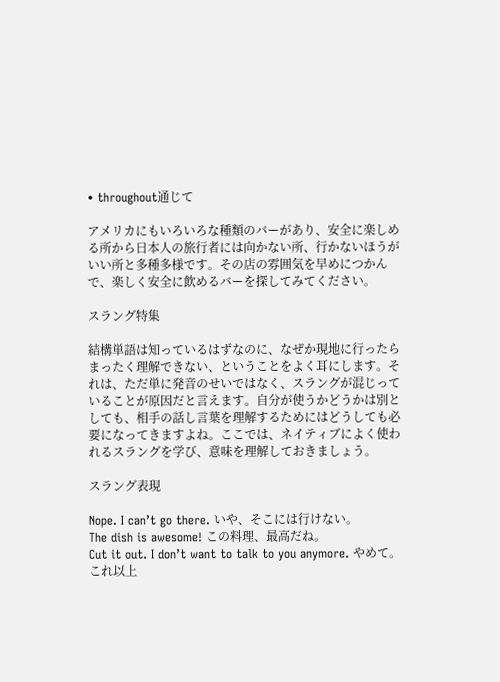• throughout通じて

アメリカにもいろいろな種類のバーがあり、安全に楽しめる所から日本人の旅行者には向かない所、行かないほうがいい所と多種多様です。その店の雰囲気を早めにつかんで、楽しく安全に飲めるバーを探してみてください。

スラング特集

結構単語は知っているはずなのに、なぜか現地に行ったらまったく理解できない、ということをよく耳にします。それは、ただ単に発音のせいではなく、スラングが混じっていることが原因だと言えます。自分が使うかどうかは別としても、相手の話し言葉を理解するためにはどうしても必要になってきますよね。ここでは、ネイティブによく使われるスラングを学び、意味を理解しておきましょう。

スラング表現

Nope. I can’t go there. いや、そこには行けない。
The dish is awesome! この料理、最高だね。
Cut it out. I don’t want to talk to you anymore. やめて。これ以上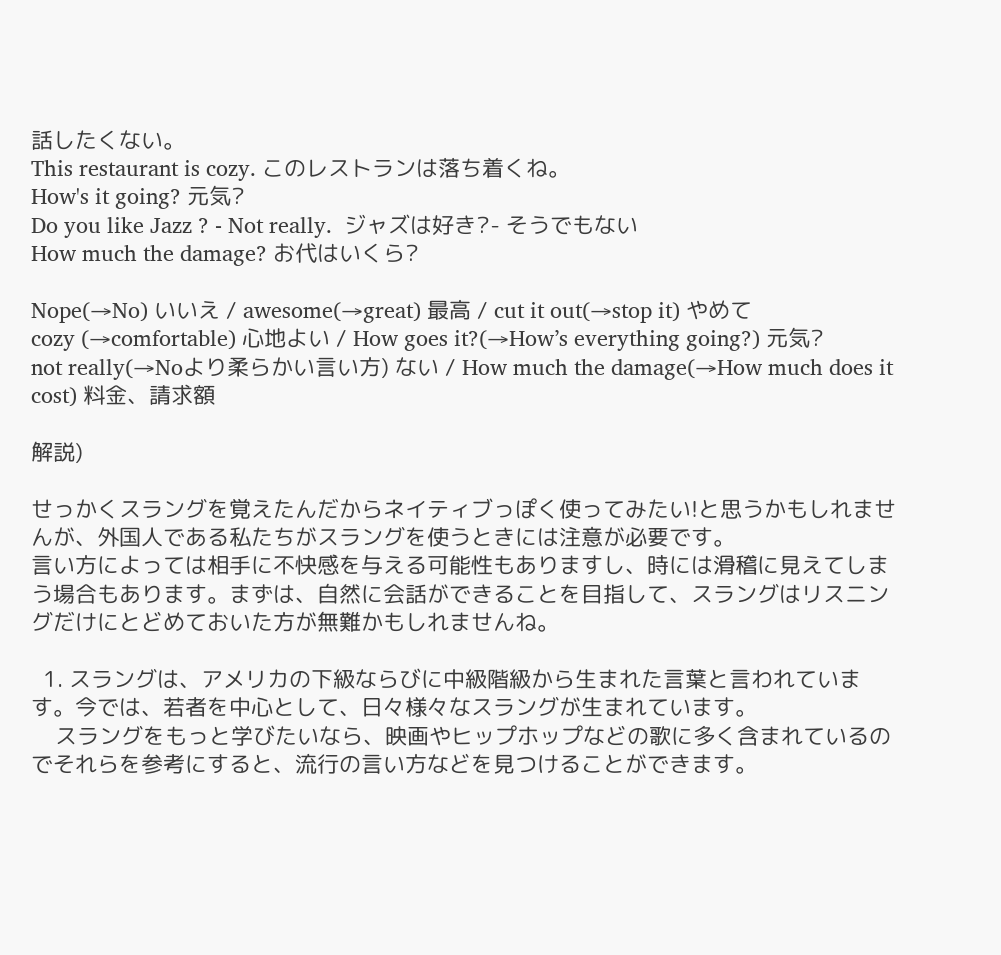話したくない。
This restaurant is cozy. このレストランは落ち着くね。
How's it going? 元気?
Do you like Jazz ? - Not really.  ジャズは好き?- そうでもない
How much the damage? お代はいくら?

Nope(→No) いいえ / awesome(→great) 最高 / cut it out(→stop it) やめて
cozy (→comfortable) 心地よい / How goes it?(→How’s everything going?) 元気?
not really(→Noより柔らかい言い方) ない / How much the damage(→How much does it cost) 料金、請求額

解説)

せっかくスラングを覚えたんだからネイティブっぽく使ってみたい!と思うかもしれませんが、外国人である私たちがスラングを使うときには注意が必要です。
言い方によっては相手に不快感を与える可能性もありますし、時には滑稽に見えてしまう場合もあります。まずは、自然に会話ができることを目指して、スラングはリスニングだけにとどめておいた方が無難かもしれませんね。

  1. スラングは、アメリカの下級ならびに中級階級から生まれた言葉と言われています。今では、若者を中心として、日々様々なスラングが生まれています。
    スラングをもっと学びたいなら、映画やヒップホップなどの歌に多く含まれているのでそれらを参考にすると、流行の言い方などを見つけることができます。